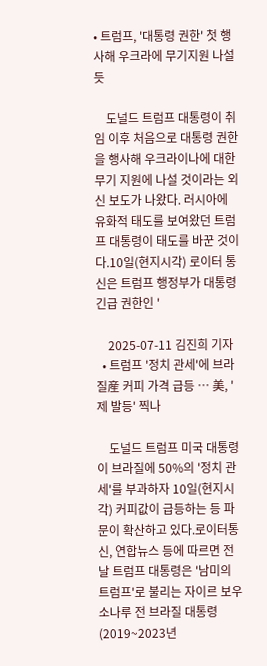• 트럼프, '대통령 권한' 첫 행사해 우크라에 무기지원 나설 듯

    도널드 트럼프 대통령이 취임 이후 처음으로 대통령 권한을 행사해 우크라이나에 대한 무기 지원에 나설 것이라는 외신 보도가 나왔다. 러시아에 유화적 태도를 보여왔던 트럼프 대통령이 태도를 바꾼 것이다.10일(현지시각) 로이터 통신은 트럼프 행정부가 대통령 긴급 권한인 '

    2025-07-11 김진희 기자
  • 트럼프 '정치 관세'에 브라질産 커피 가격 급등 … 美, '제 발등' 찍나

    도널드 트럼프 미국 대통령이 브라질에 50%의 '정치 관세'를 부과하자 10일(현지시각) 커피값이 급등하는 등 파문이 확산하고 있다.로이터통신, 연합뉴스 등에 따르면 전날 트럼프 대통령은 '남미의 트럼프'로 불리는 자이르 보우소나루 전 브라질 대통령(2019~2023년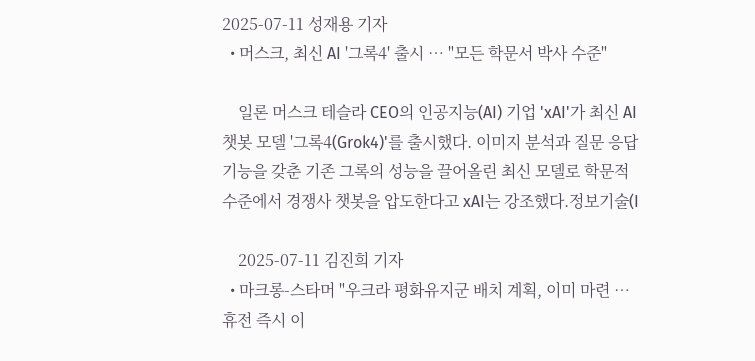2025-07-11 성재용 기자
  • 머스크, 최신 AI '그록4' 출시 … "모든 학문서 박사 수준"

    일론 머스크 테슬라 CEO의 인공지능(AI) 기업 'xAI'가 최신 AI 챗봇 모델 '그록4(Grok4)'를 출시했다. 이미지 분석과 질문 응답 기능을 갖춘 기존 그록의 성능을 끌어올린 최신 모델로 학문적 수준에서 경쟁사 챗봇을 압도한다고 xAI는 강조했다.정보기술(I

    2025-07-11 김진희 기자
  • 마크롱-스타머 "우크라 평화유지군 배치 계획, 이미 마련 … 휴전 즉시 이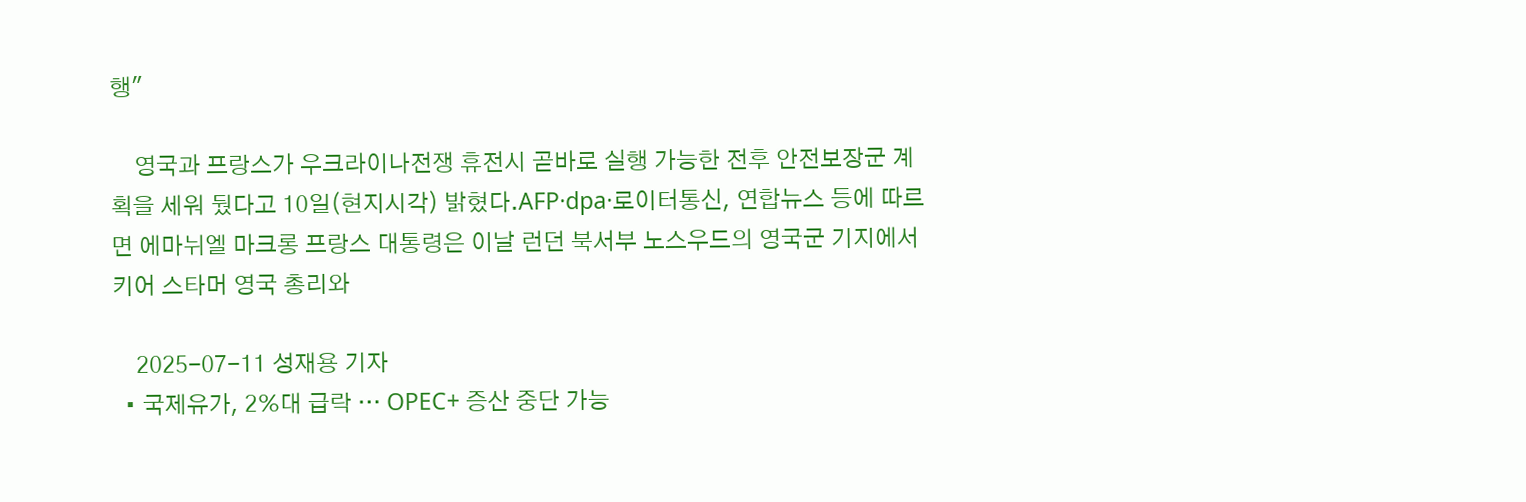행"

    영국과 프랑스가 우크라이나전쟁 휴전시 곧바로 실행 가능한 전후 안전보장군 계획을 세워 뒀다고 10일(현지시각) 밝혔다.AFP·dpa·로이터통신, 연합뉴스 등에 따르면 에마뉘엘 마크롱 프랑스 대통령은 이날 런던 북서부 노스우드의 영국군 기지에서 키어 스타머 영국 총리와

    2025-07-11 성재용 기자
  • 국제유가, 2%대 급락 … OPEC+ 증산 중단 가능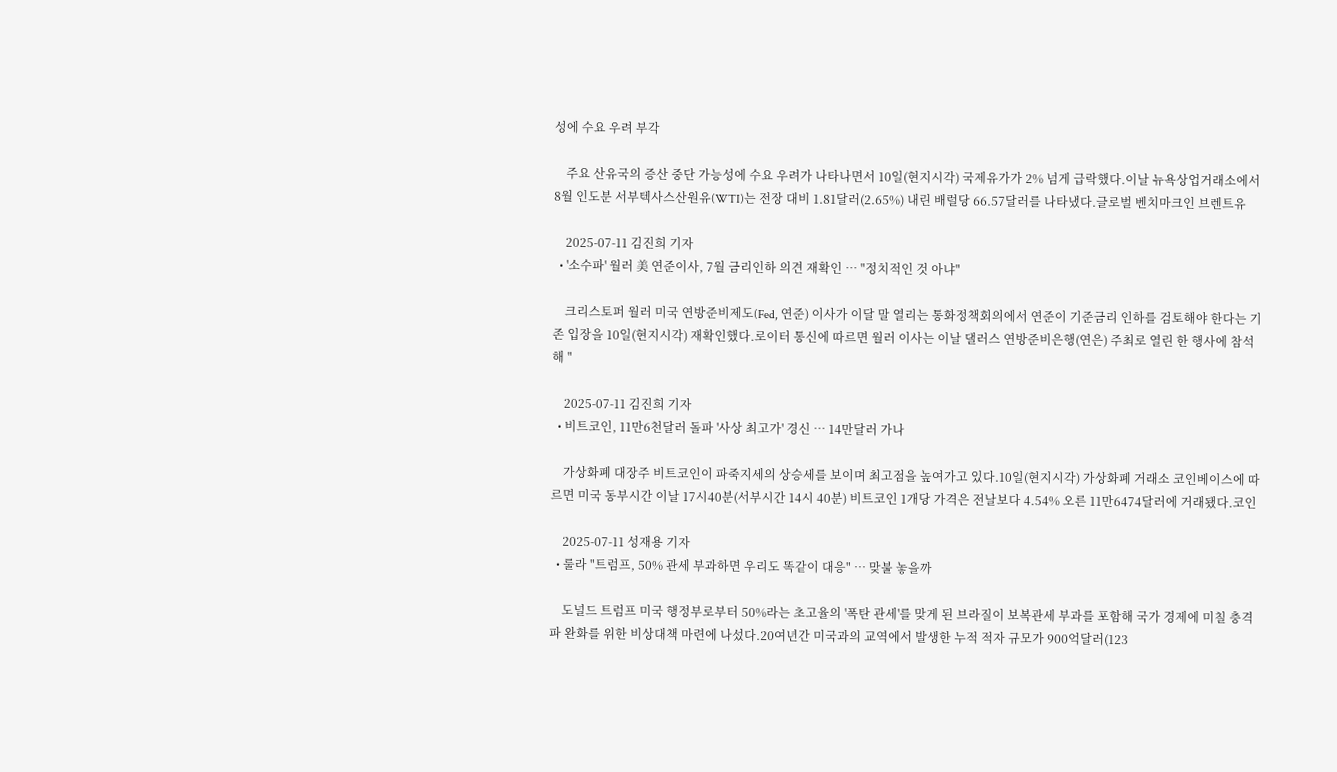성에 수요 우려 부각

    주요 산유국의 증산 중단 가능성에 수요 우려가 나타나면서 10일(현지시각) 국제유가가 2% 넘게 급락했다.이날 뉴욕상업거래소에서 8월 인도분 서부텍사스산원유(WTI)는 전장 대비 1.81달러(2.65%) 내린 배럴당 66.57달러를 나타냈다.글로벌 벤치마크인 브렌트유

    2025-07-11 김진희 기자
  • '소수파' 월러 美 연준이사, 7월 금리인하 의견 재확인 … "정치적인 것 아냐"

    크리스토퍼 월러 미국 연방준비제도(Fed, 연준) 이사가 이달 말 열리는 통화정책회의에서 연준이 기준금리 인하를 검토해야 한다는 기존 입장을 10일(현지시각) 재확인했다.로이터 통신에 따르면 월러 이사는 이날 댈러스 연방준비은행(연은) 주최로 열린 한 행사에 참석해 "

    2025-07-11 김진희 기자
  • 비트코인, 11만6천달러 돌파 '사상 최고가' 경신 … 14만달러 가나

    가상화폐 대장주 비트코인이 파죽지세의 상승세를 보이며 최고점을 높여가고 있다.10일(현지시각) 가상화폐 거래소 코인베이스에 따르면 미국 동부시간 이날 17시40분(서부시간 14시 40분) 비트코인 1개당 가격은 전날보다 4.54% 오른 11만6474달러에 거래됐다.코인

    2025-07-11 성재용 기자
  • 룰라 "트럼프, 50% 관세 부과하면 우리도 똑같이 대응" … 맞불 놓을까

    도널드 트럼프 미국 행정부로부터 50%라는 초고율의 '폭탄 관세'를 맞게 된 브라질이 보복관세 부과를 포함해 국가 경제에 미칠 충격파 완화를 위한 비상대책 마련에 나섰다.20여년간 미국과의 교역에서 발생한 누적 적자 규모가 900억달러(123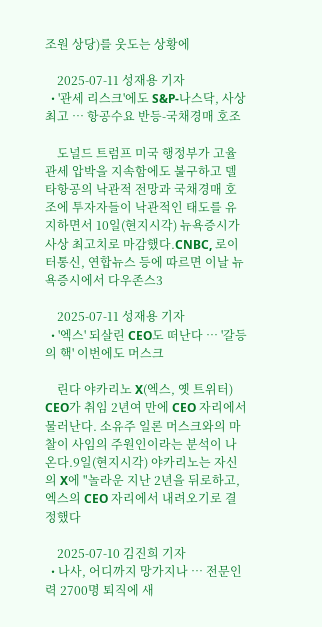조원 상당)를 웃도는 상황에

    2025-07-11 성재용 기자
  • '관세 리스크'에도 S&P-나스닥, 사상 최고 … 항공수요 반등-국채경매 호조

    도널드 트럼프 미국 행정부가 고율 관세 압박을 지속함에도 불구하고 델타항공의 낙관적 전망과 국채경매 호조에 투자자들이 낙관적인 태도를 유지하면서 10일(현지시각) 뉴욕증시가 사상 최고치로 마감했다.CNBC, 로이터통신, 연합뉴스 등에 따르면 이날 뉴욕증시에서 다우존스3

    2025-07-11 성재용 기자
  • '엑스' 되살린 CEO도 떠난다 … '갈등의 핵' 이번에도 머스크

    린다 야카리노 X(엑스, 옛 트위터) CEO가 취임 2년여 만에 CEO 자리에서 물러난다. 소유주 일론 머스크와의 마찰이 사임의 주원인이라는 분석이 나온다.9일(현지시각) 야카리노는 자신의 X에 "놀라운 지난 2년을 뒤로하고, 엑스의 CEO 자리에서 내려오기로 결정했다

    2025-07-10 김진희 기자
  • 나사, 어디까지 망가지나 … 전문인력 2700명 퇴직에 새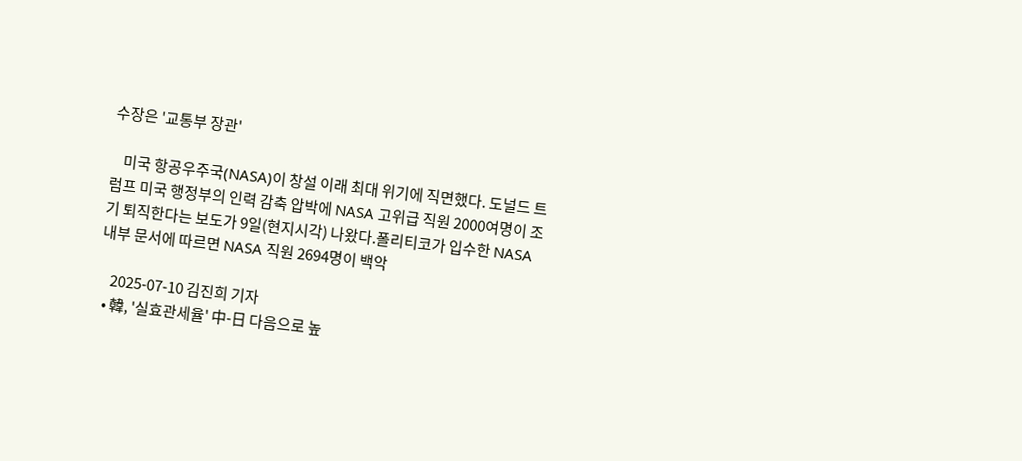수장은 '교통부 장관'

    미국 항공우주국(NASA)이 창설 이래 최대 위기에 직면했다. 도널드 트럼프 미국 행정부의 인력 감축 압박에 NASA 고위급 직원 2000여명이 조기 퇴직한다는 보도가 9일(현지시각) 나왔다.폴리티코가 입수한 NASA 내부 문서에 따르면 NASA 직원 2694명이 백악

    2025-07-10 김진희 기자
  • 韓, '실효관세율' 中-日 다음으로 높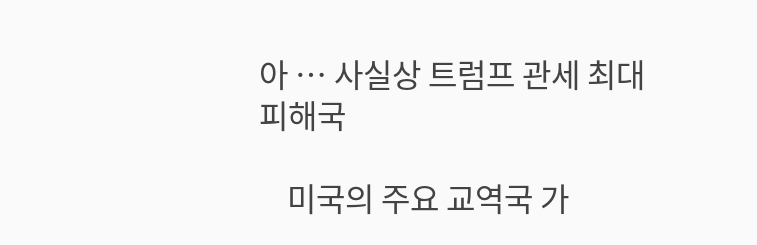아 … 사실상 트럼프 관세 최대 피해국

    미국의 주요 교역국 가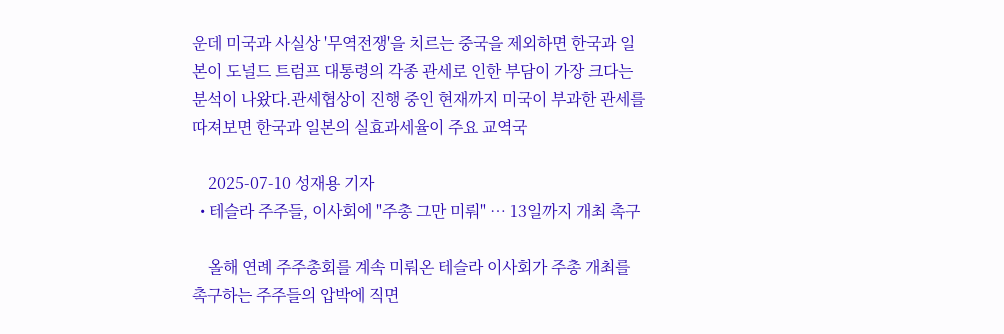운데 미국과 사실상 '무역전쟁'을 치르는 중국을 제외하면 한국과 일본이 도널드 트럼프 대통령의 각종 관세로 인한 부담이 가장 크다는 분석이 나왔다.관세협상이 진행 중인 현재까지 미국이 부과한 관세를 따져보면 한국과 일본의 실효과세율이 주요 교역국

    2025-07-10 성재용 기자
  • 테슬라 주주들, 이사회에 "주총 그만 미뤄" … 13일까지 개최 촉구

    올해 연례 주주총회를 계속 미뤄온 테슬라 이사회가 주총 개최를 촉구하는 주주들의 압박에 직면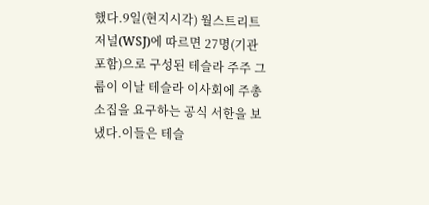했다.9일(현지시각) 월스트리트저널(WSJ)에 따르면 27명(기관 포함)으로 구성된 테슬라 주주 그룹이 이날 테슬라 이사회에 주총 소집을 요구하는 공식 서한을 보냈다.이들은 테슬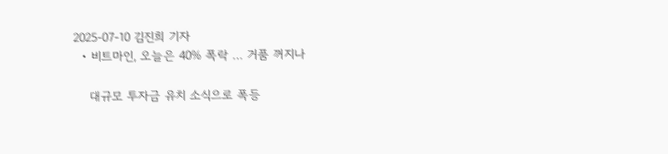2025-07-10 김진희 기자
  • 비트마인, 오늘은 40% 폭락 … 거품 꺼지나

    대규모 투자금 유치 소식으로 폭등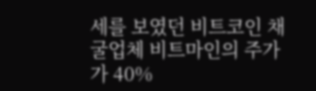세를 보였던 비트코인 채굴업체 비트마인의 주가가 40%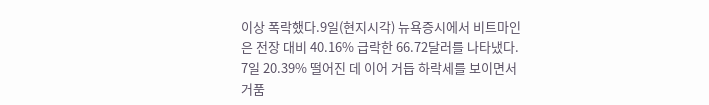이상 폭락했다.9일(현지시각) 뉴욕증시에서 비트마인은 전장 대비 40.16% 급락한 66.72달러를 나타냈다. 7일 20.39% 떨어진 데 이어 거듭 하락세를 보이면서 거품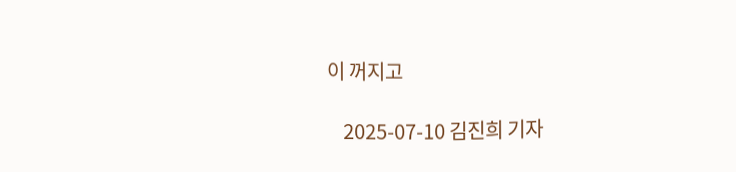이 꺼지고

    2025-07-10 김진희 기자